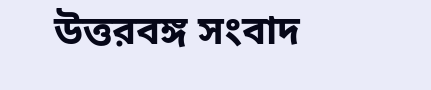উত্তরবঙ্গ সংবাদ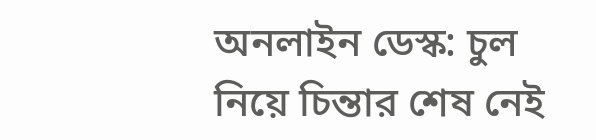অনলাইন ডেস্ক: চুল নিয়ে চিন্তার শেষ নেই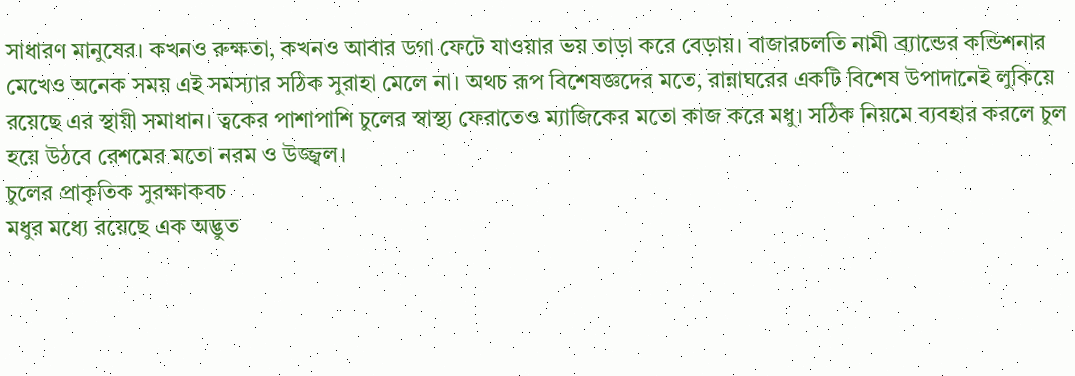সাধারণ মানুষের। কখনও রুক্ষতা, কখনও আবার ডগা ফেটে যাওয়ার ভয় তাড়া করে বেড়ায়। বাজারচলতি নামী ব্র্যান্ডের কন্ডিশনার মেখেও অনেক সময় এই সমস্যার সঠিক সুরাহা মেলে না। অথচ রূপ বিশেষজ্ঞদের মতে, রান্নাঘরের একটি বিশেষ উপাদানেই লুকিয়ে রয়েছে এর স্থায়ী সমাধান। ত্বকের পাশাপাশি চুলের স্বাস্থ্য ফেরাতেও ম্যাজিকের মতো কাজ করে মধু। সঠিক নিয়মে ব্যবহার করলে চুল হয়ে উঠবে রেশমের মতো নরম ও উজ্জ্বল।
চুলের প্রাকৃতিক সুরক্ষাকবচ
মধুর মধ্যে রয়েছে এক অদ্ভুত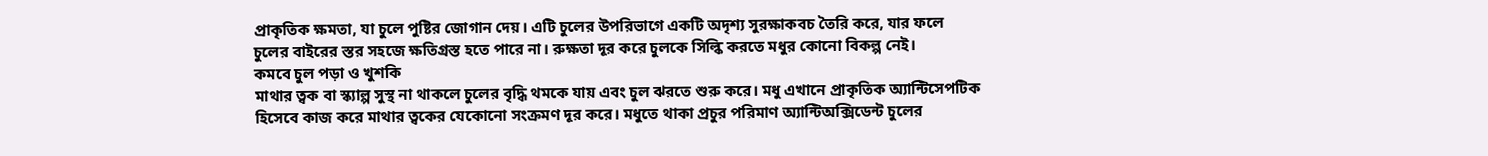প্রাকৃতিক ক্ষমতা, যা চুলে পুষ্টির জোগান দেয়। এটি চুলের উপরিভাগে একটি অদৃশ্য সুরক্ষাকবচ তৈরি করে, যার ফলে চুলের বাইরের স্তর সহজে ক্ষতিগ্রস্ত হতে পারে না। রুক্ষতা দূর করে চুলকে সিল্কি করতে মধুর কোনো বিকল্প নেই।
কমবে চুল পড়া ও খুশকি
মাথার ত্বক বা স্ক্যাল্প সুস্থ না থাকলে চুলের বৃদ্ধি থমকে যায় এবং চুল ঝরতে শুরু করে। মধু এখানে প্রাকৃতিক অ্যান্টিসেপটিক হিসেবে কাজ করে মাথার ত্বকের যেকোনো সংক্রমণ দূর করে। মধুতে থাকা প্রচুর পরিমাণ অ্যান্টিঅক্সিডেন্ট চুলের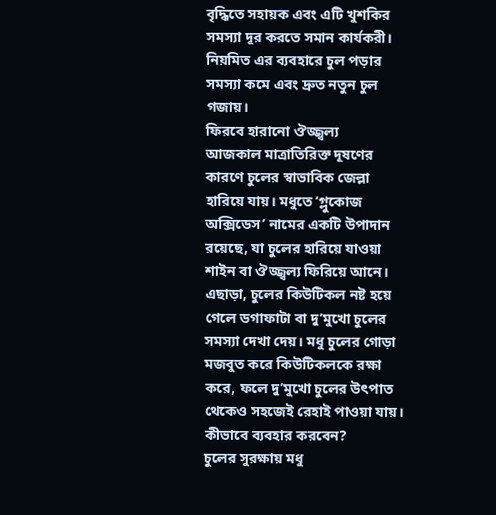বৃদ্ধিতে সহায়ক এবং এটি খুশকির সমস্যা দূর করতে সমান কার্যকরী। নিয়মিত এর ব্যবহারে চুল পড়ার সমস্যা কমে এবং দ্রুত নতুন চুল গজায়।
ফিরবে হারানো ঔজ্জ্বল্য
আজকাল মাত্রাতিরিক্ত দূষণের কারণে চুলের স্বাভাবিক জেল্লা হারিয়ে যায়। মধুতে ‘গ্লুকোজ অক্সিডেস’ নামের একটি উপাদান রয়েছে, যা চুলের হারিয়ে যাওয়া শাইন বা ঔজ্জ্বল্য ফিরিয়ে আনে। এছাড়া, চুলের কিউটিকল নষ্ট হয়ে গেলে ডগাফাটা বা দু’মুখো চুলের সমস্যা দেখা দেয়। মধু চুলের গোড়া মজবুত করে কিউটিকলকে রক্ষা করে, ফলে দু’মুখো চুলের উৎপাত থেকেও সহজেই রেহাই পাওয়া যায়।
কীভাবে ব্যবহার করবেন?
চুলের সুরক্ষায় মধু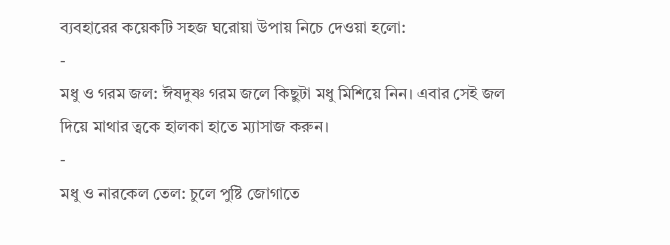ব্যবহারের কয়েকটি সহজ ঘরোয়া উপায় নিচে দেওয়া হলো:
-
মধু ও গরম জল: ঈষদুষ্ণ গরম জলে কিছুটা মধু মিশিয়ে নিন। এবার সেই জল দিয়ে মাথার ত্বকে হালকা হাতে ম্যাসাজ করুন।
-
মধু ও নারকেল তেল: চুলে পুষ্টি জোগাতে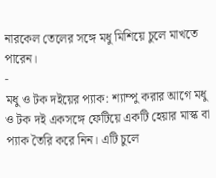নারকেল তেলের সঙ্গে মধু মিশিয়ে চুলে মাখতে পারেন।
-
মধু ও টক দইয়ের প্যাক: শ্যাম্পু করার আগে মধু ও টক দই একসঙ্গে ফেটিয়ে একটি হেয়ার মাস্ক বা প্যাক তৈরি করে নিন। এটি চুলে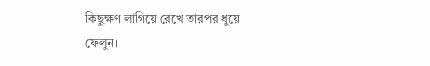কিছুক্ষণ লাগিয়ে রেখে তারপর ধুয়ে ফেলুন।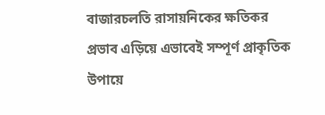বাজারচলতি রাসায়নিকের ক্ষতিকর প্রভাব এড়িয়ে এভাবেই সম্পূর্ণ প্রাকৃতিক উপায়ে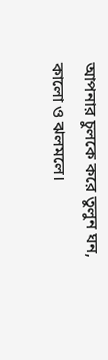আপনার চুলকে করে তুলুন ঘন, কালো ও ঝলমলে।